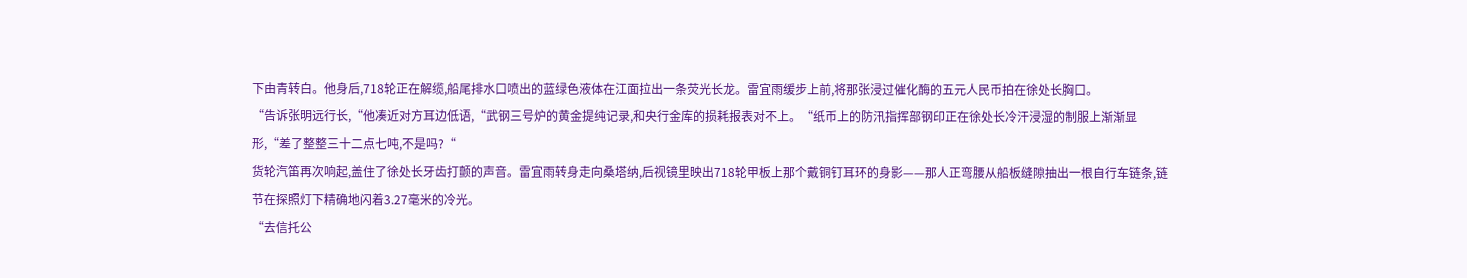下由青转白。他身后,718轮正在解缆,船尾排水口喷出的蓝绿色液体在江面拉出一条荧光长龙。雷宜雨缓步上前,将那张浸过催化酶的五元人民币拍在徐处长胸口。
“告诉张明远行长,“他凑近对方耳边低语,“武钢三号炉的黄金提纯记录,和央行金库的损耗报表对不上。“纸币上的防汛指挥部钢印正在徐处长冷汗浸湿的制服上渐渐显形,“差了整整三十二点七吨,不是吗?“
货轮汽笛再次响起,盖住了徐处长牙齿打颤的声音。雷宜雨转身走向桑塔纳,后视镜里映出718轮甲板上那个戴铜钉耳环的身影——那人正弯腰从船板缝隙抽出一根自行车链条,链节在探照灯下精确地闪着3.27毫米的冷光。
“去信托公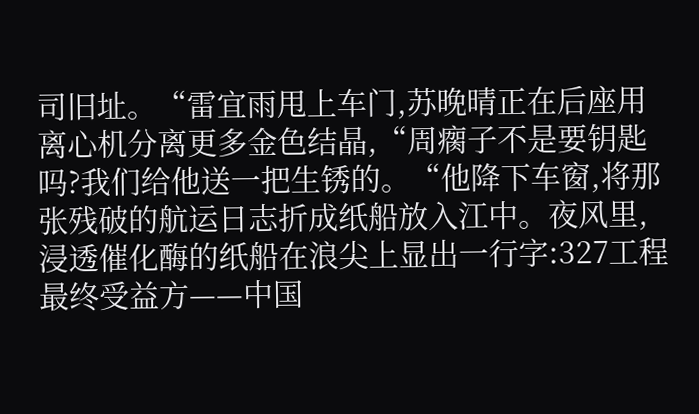司旧址。“雷宜雨甩上车门,苏晚晴正在后座用离心机分离更多金色结晶,“周瘸子不是要钥匙吗?我们给他送一把生锈的。“他降下车窗,将那张残破的航运日志折成纸船放入江中。夜风里,浸透催化酶的纸船在浪尖上显出一行字:327工程最终受益方——中国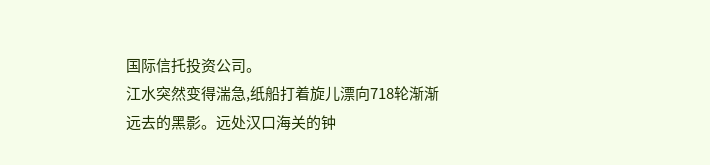国际信托投资公司。
江水突然变得湍急,纸船打着旋儿漂向718轮渐渐远去的黑影。远处汉口海关的钟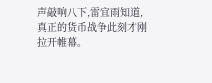声敲响八下,雷宜雨知道,真正的货币战争此刻才刚拉开帷幕。